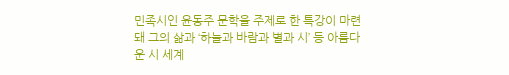민족시인 윤동주 문학을 주제로 한 특강이 마련돼 그의 삶과 ‘하늘과 바람과 별과 시’ 등 아름다운 시 세계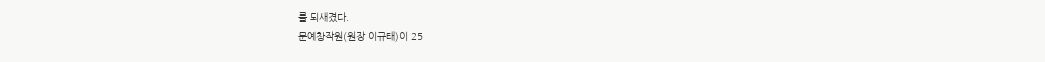를 되새겼다.
문예창작원(원장 이규태)이 25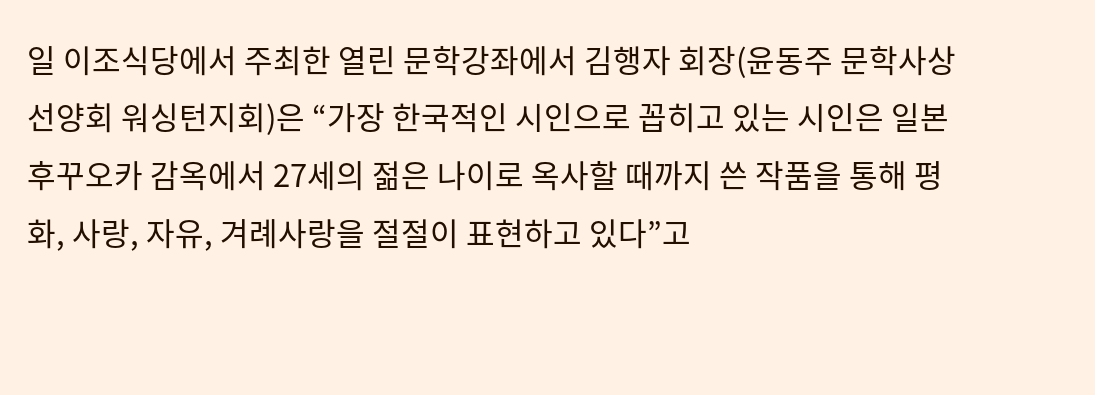일 이조식당에서 주최한 열린 문학강좌에서 김행자 회장(윤동주 문학사상선양회 워싱턴지회)은 “가장 한국적인 시인으로 꼽히고 있는 시인은 일본 후꾸오카 감옥에서 27세의 젊은 나이로 옥사할 때까지 쓴 작품을 통해 평화, 사랑, 자유, 겨례사랑을 절절이 표현하고 있다”고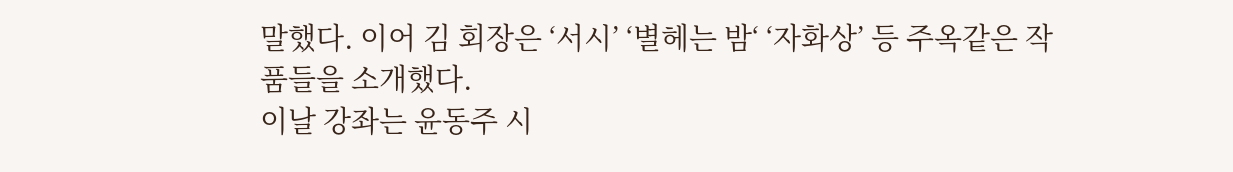말했다. 이어 김 회장은 ‘서시’ ‘별헤는 밤‘ ‘자화상’ 등 주옥같은 작품들을 소개했다.
이날 강좌는 윤동주 시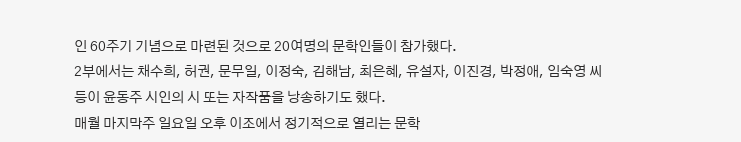인 60주기 기념으로 마련된 것으로 20여명의 문학인들이 참가했다.
2부에서는 채수희, 허권, 문무일, 이정숙, 김해남, 최은혜, 유설자, 이진경, 박정애, 임숙영 씨 등이 윤동주 시인의 시 또는 자작품을 낭송하기도 했다.
매월 마지막주 일요일 오후 이조에서 정기적으로 열리는 문학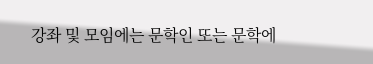강좌 및 모임에는 문학인 또는 문학에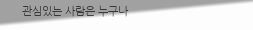관심있는 사람은 누구나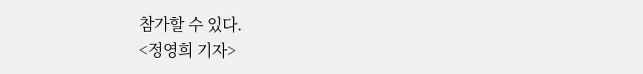참가할 수 있다.
<정영희 기자>